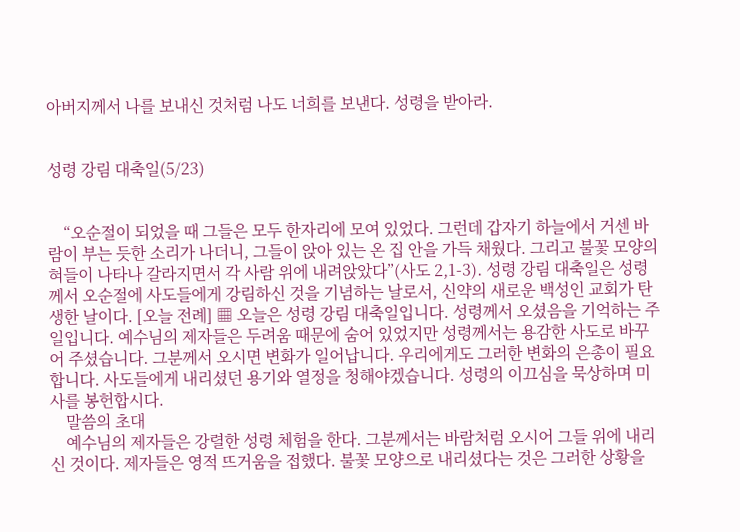아버지께서 나를 보내신 것처럼 나도 너희를 보낸다. 성령을 받아라.


성령 강림 대축일(5/23)


    “오순절이 되었을 때 그들은 모두 한자리에 모여 있었다. 그런데 갑자기 하늘에서 거센 바람이 부는 듯한 소리가 나더니, 그들이 앉아 있는 온 집 안을 가득 채웠다. 그리고 불꽃 모양의 혀들이 나타나 갈라지면서 각 사람 위에 내려앉았다”(사도 2,1-3). 성령 강림 대축일은 성령께서 오순절에 사도들에게 강림하신 것을 기념하는 날로서, 신약의 새로운 백성인 교회가 탄생한 날이다. [오늘 전례] ▦ 오늘은 성령 강림 대축일입니다. 성령께서 오셨음을 기억하는 주일입니다. 예수님의 제자들은 두려움 때문에 숨어 있었지만 성령께서는 용감한 사도로 바꾸어 주셨습니다. 그분께서 오시면 변화가 일어납니다. 우리에게도 그러한 변화의 은총이 필요합니다. 사도들에게 내리셨던 용기와 열정을 청해야겠습니다. 성령의 이끄심을 묵상하며 미사를 봉헌합시다.
    말씀의 초대
    예수님의 제자들은 강렬한 성령 체험을 한다. 그분께서는 바람처럼 오시어 그들 위에 내리신 것이다. 제자들은 영적 뜨거움을 접했다. 불꽃 모양으로 내리셨다는 것은 그러한 상황을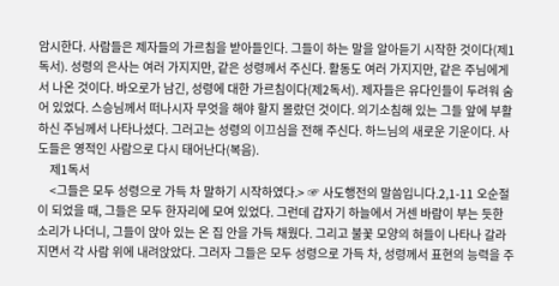암시한다. 사람들은 제자들의 가르침을 받아들인다. 그들이 하는 말을 알아듣기 시작한 것이다(제1독서). 성령의 은사는 여러 가지지만, 같은 성령께서 주신다. 활동도 여러 가지지만, 같은 주님에게서 나온 것이다. 바오로가 남긴, 성령에 대한 가르침이다(제2독서). 제자들은 유다인들이 두려워 숨어 있었다. 스승님께서 떠나시자 무엇을 해야 할지 몰랐던 것이다. 의기소침해 있는 그들 앞에 부활하신 주님께서 나타나셨다. 그러고는 성령의 이끄심을 전해 주신다. 하느님의 새로운 기운이다. 사도들은 영적인 사람으로 다시 태어난다(복음).
    제1독서
    <그들은 모두 성령으로 가득 차 말하기 시작하였다.> ☞ 사도행전의 말씀입니다.2,1-11 오순절이 되었을 때, 그들은 모두 한자리에 모여 있었다. 그런데 갑자기 하늘에서 거센 바람이 부는 듯한 소리가 나더니, 그들이 앉아 있는 온 집 안을 가득 채웠다. 그리고 불꽃 모양의 혀들이 나타나 갈라지면서 각 사람 위에 내려앉았다. 그러자 그들은 모두 성령으로 가득 차, 성령께서 표현의 능력을 주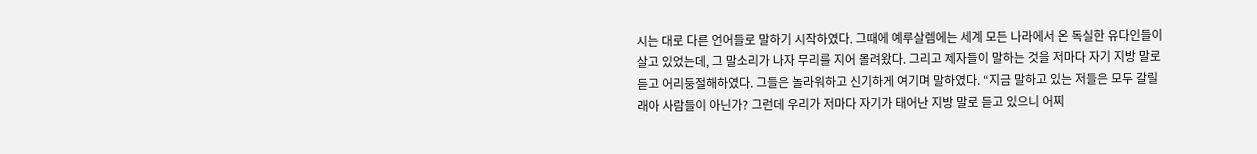시는 대로 다른 언어들로 말하기 시작하였다. 그때에 예루살렘에는 세계 모든 나라에서 온 독실한 유다인들이 살고 있었는데, 그 말소리가 나자 무리를 지어 몰려왔다. 그리고 제자들이 말하는 것을 저마다 자기 지방 말로 듣고 어리둥절해하였다. 그들은 놀라워하고 신기하게 여기며 말하였다. “지금 말하고 있는 저들은 모두 갈릴래아 사람들이 아닌가? 그런데 우리가 저마다 자기가 태어난 지방 말로 듣고 있으니 어찌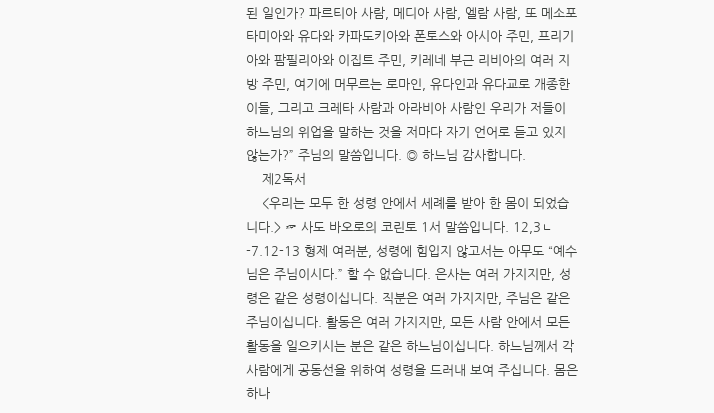된 일인가? 파르티아 사람, 메디아 사람, 엘람 사람, 또 메소포타미아와 유다와 카파도키아와 폰토스와 아시아 주민, 프리기아와 팜필리아와 이집트 주민, 키레네 부근 리비아의 여러 지방 주민, 여기에 머무르는 로마인, 유다인과 유다교로 개종한 이들, 그리고 크레타 사람과 아라비아 사람인 우리가 저들이 하느님의 위업을 말하는 것을 저마다 자기 언어로 듣고 있지 않는가?” 주님의 말씀입니다. ◎ 하느님 감사합니다.
    제2독서
    <우리는 모두 한 성령 안에서 세례를 받아 한 몸이 되었습니다.> ☞ 사도 바오로의 코린토 1서 말씀입니다. 12,3ㄴ-7.12-13 형제 여러분, 성령에 힘입지 않고서는 아무도 “예수님은 주님이시다.” 할 수 없습니다. 은사는 여러 가지지만, 성령은 같은 성령이십니다. 직분은 여러 가지지만, 주님은 같은 주님이십니다. 활동은 여러 가지지만, 모든 사람 안에서 모든 활동을 일으키시는 분은 같은 하느님이십니다. 하느님께서 각 사람에게 공동선을 위하여 성령을 드러내 보여 주십니다. 몸은 하나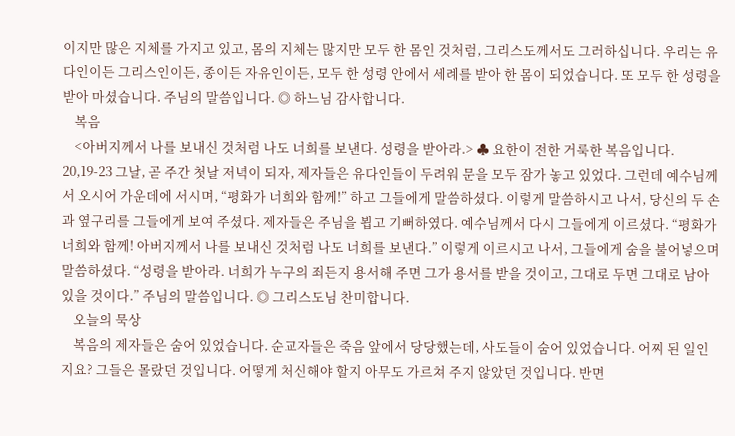이지만 많은 지체를 가지고 있고, 몸의 지체는 많지만 모두 한 몸인 것처럼, 그리스도께서도 그러하십니다. 우리는 유다인이든 그리스인이든, 종이든 자유인이든, 모두 한 성령 안에서 세례를 받아 한 몸이 되었습니다. 또 모두 한 성령을 받아 마셨습니다. 주님의 말씀입니다. ◎ 하느님 감사합니다.
    복음
    <아버지께서 나를 보내신 것처럼 나도 너희를 보낸다. 성령을 받아라.> ♣ 요한이 전한 거룩한 복음입니다. 20,19-23 그날, 곧 주간 첫날 저녁이 되자, 제자들은 유다인들이 두려워 문을 모두 잠가 놓고 있었다. 그런데 예수님께서 오시어 가운데에 서시며, “평화가 너희와 함께!” 하고 그들에게 말씀하셨다. 이렇게 말씀하시고 나서, 당신의 두 손과 옆구리를 그들에게 보여 주셨다. 제자들은 주님을 뵙고 기뻐하였다. 예수님께서 다시 그들에게 이르셨다. “평화가 너희와 함께! 아버지께서 나를 보내신 것처럼 나도 너희를 보낸다.” 이렇게 이르시고 나서, 그들에게 숨을 불어넣으며 말씀하셨다. “성령을 받아라. 너희가 누구의 죄든지 용서해 주면 그가 용서를 받을 것이고, 그대로 두면 그대로 남아 있을 것이다.” 주님의 말씀입니다. ◎ 그리스도님 찬미합니다.
    오늘의 묵상
    복음의 제자들은 숨어 있었습니다. 순교자들은 죽음 앞에서 당당했는데, 사도들이 숨어 있었습니다. 어찌 된 일인지요? 그들은 몰랐던 것입니다. 어떻게 처신해야 할지 아무도 가르쳐 주지 않았던 것입니다. 반면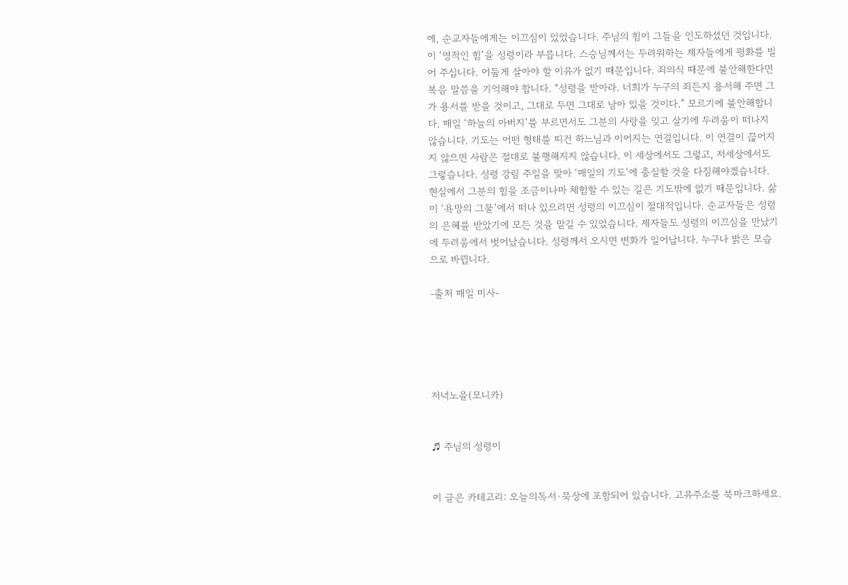에, 순교자들에게는 이끄심이 있었습니다. 주님의 힘이 그들을 인도하셨던 것입니다. 이 ‘영적인 힘’을 성령이라 부릅니다. 스승님께서는 두려워하는 제자들에게 평화를 빌어 주십니다. 어둡게 살아야 할 이유가 없기 때문입니다. 죄의식 때문에 불안해한다면 복음 말씀을 기억해야 합니다. “성령을 받아라. 너희가 누구의 죄든지 용서해 주면 그가 용서를 받을 것이고, 그대로 두면 그대로 남아 있을 것이다.” 모르기에 불안해합니다. 매일 ‘하늘의 아버지’를 부르면서도 그분의 사랑을 잊고 살기에 두려움이 떠나지 않습니다. 기도는 어떤 형태를 띠건 하느님과 이어지는 연결입니다. 이 연결이 끊어지지 않으면 사람은 절대로 불행해지지 않습니다. 이 세상에서도 그렇고, 저세상에서도 그렇습니다. 성령 강림 주일을 맞아 ‘매일의 기도’에 충실할 것을 다짐해야겠습니다. 현실에서 그분의 힘을 조금이나마 체험할 수 있는 길은 기도밖에 없기 때문입니다. 삶이 ‘욕망의 그물’에서 떠나 있으려면 성령의 이끄심이 절대적입니다. 순교자들은 성령의 은혜를 받았기에 모든 것을 맡길 수 있었습니다. 제자들도 성령의 이끄심을 만났기에 두려움에서 벗어났습니다. 성령께서 오시면 변화가 일어납니다. 누구나 밝은 모습으로 바뀝니다.

-출처 매일 미사-





저녁노을(모니카)


♬ 주님의 성령이


이 글은 카테고리: 오늘의독서·묵상에 포함되어 있습니다. 고유주소를 북마크하세요.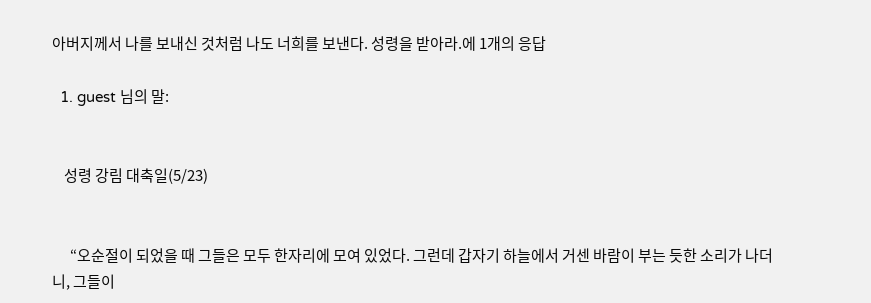아버지께서 나를 보내신 것처럼 나도 너희를 보낸다. 성령을 받아라.에 1개의 응답

  1. guest 님의 말:


    성령 강림 대축일(5/23)


      “오순절이 되었을 때 그들은 모두 한자리에 모여 있었다. 그런데 갑자기 하늘에서 거센 바람이 부는 듯한 소리가 나더니, 그들이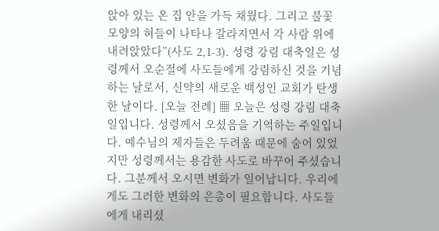앉아 있는 온 집 안을 가득 채웠다. 그리고 불꽃 모양의 혀들이 나타나 갈라지면서 각 사람 위에 내려앉았다”(사도 2,1-3). 성령 강림 대축일은 성령께서 오순절에 사도들에게 강림하신 것을 기념하는 날로서, 신약의 새로운 백성인 교회가 탄생한 날이다. [오늘 전례] ▦ 오늘은 성령 강림 대축일입니다. 성령께서 오셨음을 기억하는 주일입니다. 예수님의 제자들은 두려움 때문에 숨어 있었지만 성령께서는 용감한 사도로 바꾸어 주셨습니다. 그분께서 오시면 변화가 일어납니다. 우리에게도 그러한 변화의 은총이 필요합니다. 사도들에게 내리셨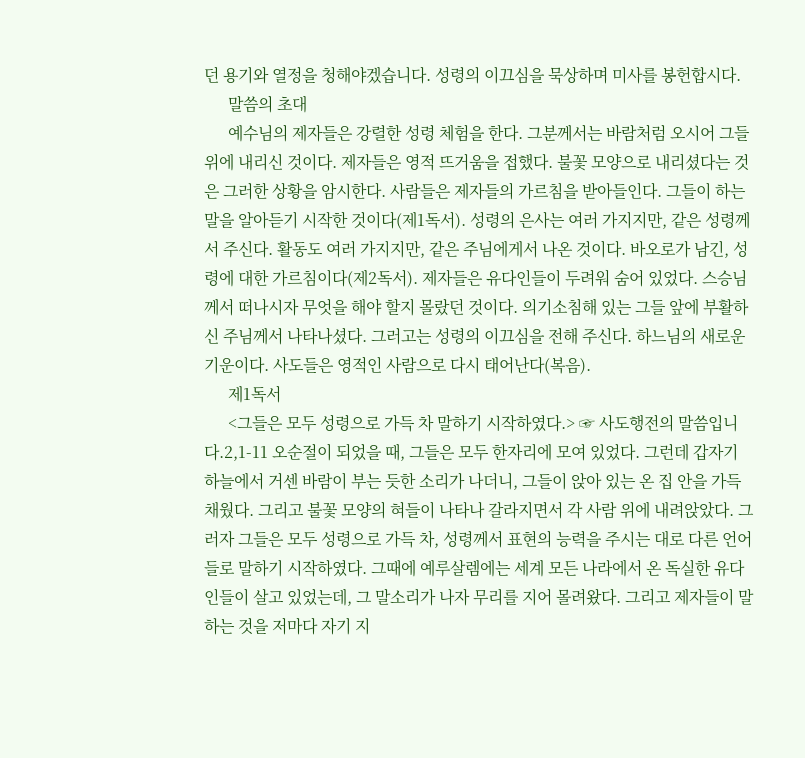던 용기와 열정을 청해야겠습니다. 성령의 이끄심을 묵상하며 미사를 봉헌합시다.
      말씀의 초대
      예수님의 제자들은 강렬한 성령 체험을 한다. 그분께서는 바람처럼 오시어 그들 위에 내리신 것이다. 제자들은 영적 뜨거움을 접했다. 불꽃 모양으로 내리셨다는 것은 그러한 상황을 암시한다. 사람들은 제자들의 가르침을 받아들인다. 그들이 하는 말을 알아듣기 시작한 것이다(제1독서). 성령의 은사는 여러 가지지만, 같은 성령께서 주신다. 활동도 여러 가지지만, 같은 주님에게서 나온 것이다. 바오로가 남긴, 성령에 대한 가르침이다(제2독서). 제자들은 유다인들이 두려워 숨어 있었다. 스승님께서 떠나시자 무엇을 해야 할지 몰랐던 것이다. 의기소침해 있는 그들 앞에 부활하신 주님께서 나타나셨다. 그러고는 성령의 이끄심을 전해 주신다. 하느님의 새로운 기운이다. 사도들은 영적인 사람으로 다시 태어난다(복음).
      제1독서
      <그들은 모두 성령으로 가득 차 말하기 시작하였다.> ☞ 사도행전의 말씀입니다.2,1-11 오순절이 되었을 때, 그들은 모두 한자리에 모여 있었다. 그런데 갑자기 하늘에서 거센 바람이 부는 듯한 소리가 나더니, 그들이 앉아 있는 온 집 안을 가득 채웠다. 그리고 불꽃 모양의 혀들이 나타나 갈라지면서 각 사람 위에 내려앉았다. 그러자 그들은 모두 성령으로 가득 차, 성령께서 표현의 능력을 주시는 대로 다른 언어들로 말하기 시작하였다. 그때에 예루살렘에는 세계 모든 나라에서 온 독실한 유다인들이 살고 있었는데, 그 말소리가 나자 무리를 지어 몰려왔다. 그리고 제자들이 말하는 것을 저마다 자기 지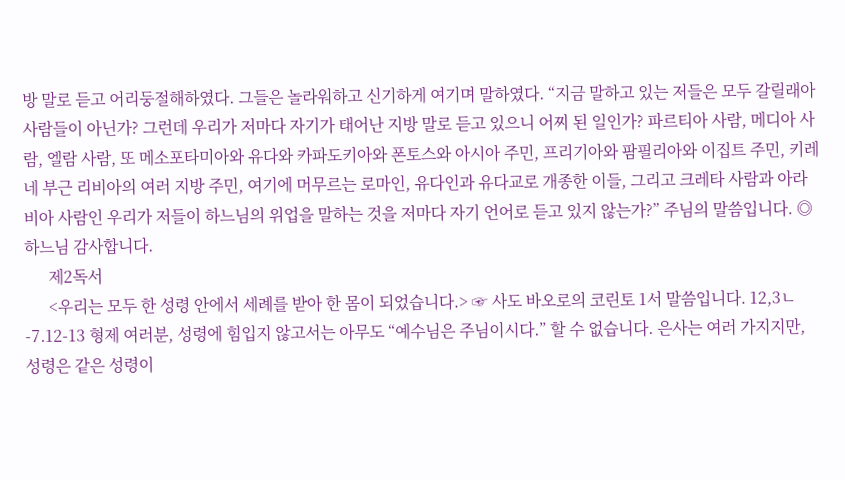방 말로 듣고 어리둥절해하였다. 그들은 놀라워하고 신기하게 여기며 말하였다. “지금 말하고 있는 저들은 모두 갈릴래아 사람들이 아닌가? 그런데 우리가 저마다 자기가 태어난 지방 말로 듣고 있으니 어찌 된 일인가? 파르티아 사람, 메디아 사람, 엘람 사람, 또 메소포타미아와 유다와 카파도키아와 폰토스와 아시아 주민, 프리기아와 팜필리아와 이집트 주민, 키레네 부근 리비아의 여러 지방 주민, 여기에 머무르는 로마인, 유다인과 유다교로 개종한 이들, 그리고 크레타 사람과 아라비아 사람인 우리가 저들이 하느님의 위업을 말하는 것을 저마다 자기 언어로 듣고 있지 않는가?” 주님의 말씀입니다. ◎ 하느님 감사합니다.
      제2독서
      <우리는 모두 한 성령 안에서 세례를 받아 한 몸이 되었습니다.> ☞ 사도 바오로의 코린토 1서 말씀입니다. 12,3ㄴ-7.12-13 형제 여러분, 성령에 힘입지 않고서는 아무도 “예수님은 주님이시다.” 할 수 없습니다. 은사는 여러 가지지만, 성령은 같은 성령이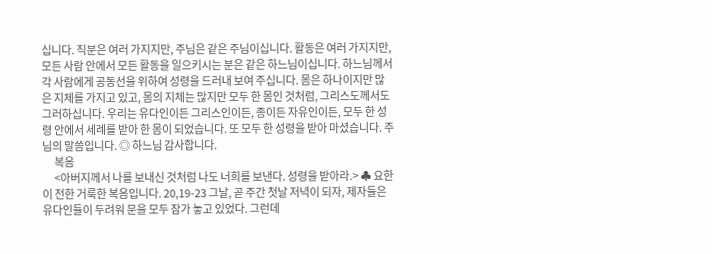십니다. 직분은 여러 가지지만, 주님은 같은 주님이십니다. 활동은 여러 가지지만, 모든 사람 안에서 모든 활동을 일으키시는 분은 같은 하느님이십니다. 하느님께서 각 사람에게 공동선을 위하여 성령을 드러내 보여 주십니다. 몸은 하나이지만 많은 지체를 가지고 있고, 몸의 지체는 많지만 모두 한 몸인 것처럼, 그리스도께서도 그러하십니다. 우리는 유다인이든 그리스인이든, 종이든 자유인이든, 모두 한 성령 안에서 세례를 받아 한 몸이 되었습니다. 또 모두 한 성령을 받아 마셨습니다. 주님의 말씀입니다. ◎ 하느님 감사합니다.
      복음
      <아버지께서 나를 보내신 것처럼 나도 너희를 보낸다. 성령을 받아라.> ♣ 요한이 전한 거룩한 복음입니다. 20,19-23 그날, 곧 주간 첫날 저녁이 되자, 제자들은 유다인들이 두려워 문을 모두 잠가 놓고 있었다. 그런데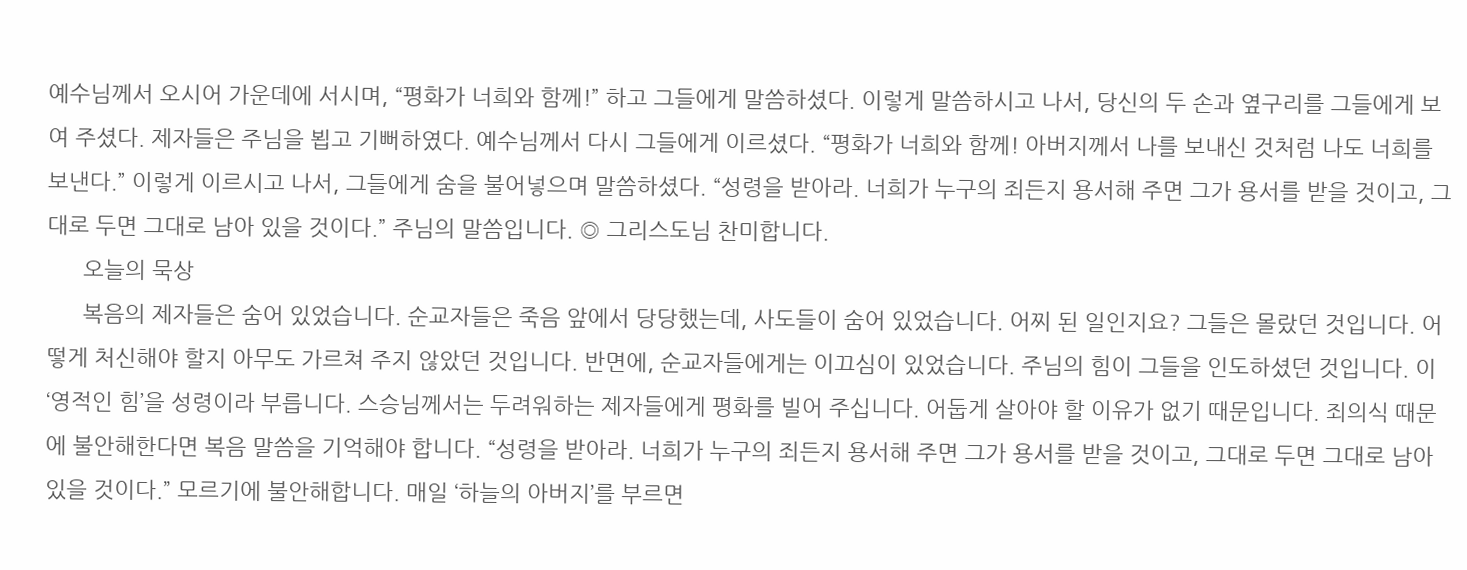예수님께서 오시어 가운데에 서시며, “평화가 너희와 함께!” 하고 그들에게 말씀하셨다. 이렇게 말씀하시고 나서, 당신의 두 손과 옆구리를 그들에게 보여 주셨다. 제자들은 주님을 뵙고 기뻐하였다. 예수님께서 다시 그들에게 이르셨다. “평화가 너희와 함께! 아버지께서 나를 보내신 것처럼 나도 너희를 보낸다.” 이렇게 이르시고 나서, 그들에게 숨을 불어넣으며 말씀하셨다. “성령을 받아라. 너희가 누구의 죄든지 용서해 주면 그가 용서를 받을 것이고, 그대로 두면 그대로 남아 있을 것이다.” 주님의 말씀입니다. ◎ 그리스도님 찬미합니다.
      오늘의 묵상
      복음의 제자들은 숨어 있었습니다. 순교자들은 죽음 앞에서 당당했는데, 사도들이 숨어 있었습니다. 어찌 된 일인지요? 그들은 몰랐던 것입니다. 어떻게 처신해야 할지 아무도 가르쳐 주지 않았던 것입니다. 반면에, 순교자들에게는 이끄심이 있었습니다. 주님의 힘이 그들을 인도하셨던 것입니다. 이 ‘영적인 힘’을 성령이라 부릅니다. 스승님께서는 두려워하는 제자들에게 평화를 빌어 주십니다. 어둡게 살아야 할 이유가 없기 때문입니다. 죄의식 때문에 불안해한다면 복음 말씀을 기억해야 합니다. “성령을 받아라. 너희가 누구의 죄든지 용서해 주면 그가 용서를 받을 것이고, 그대로 두면 그대로 남아 있을 것이다.” 모르기에 불안해합니다. 매일 ‘하늘의 아버지’를 부르면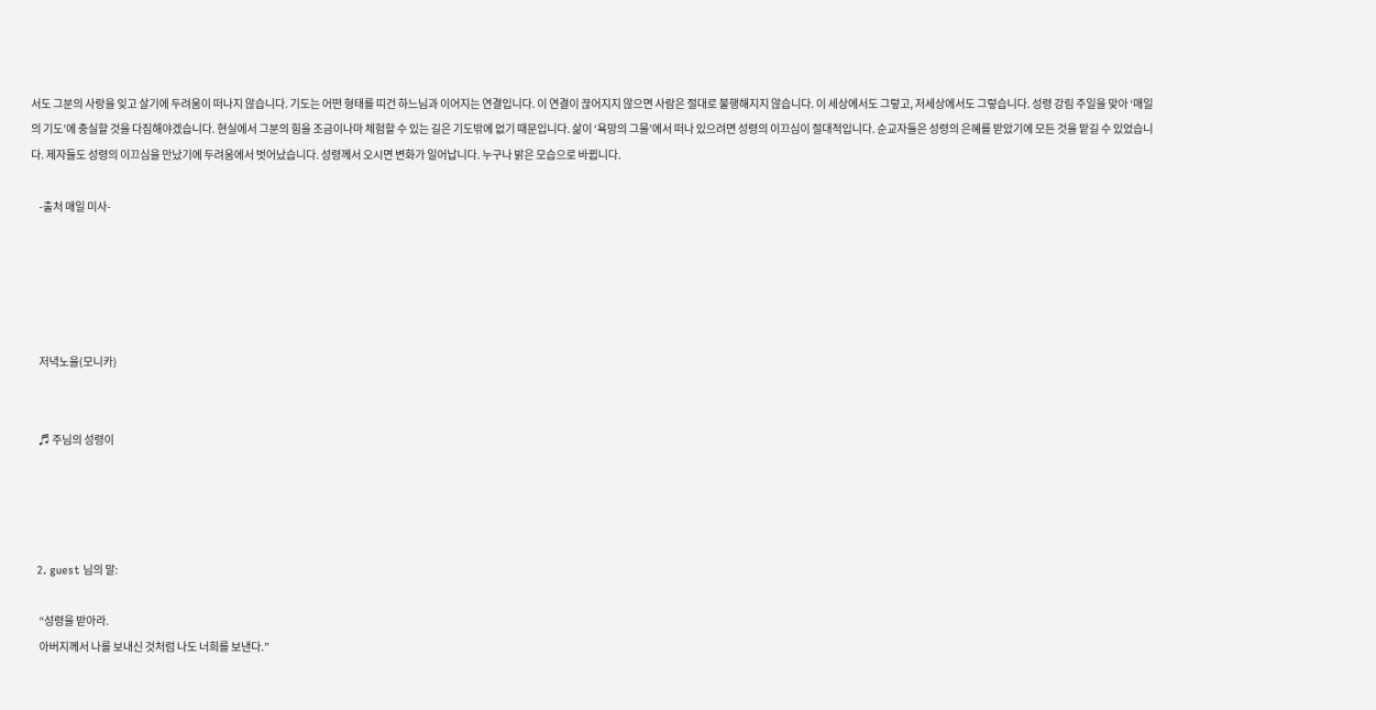서도 그분의 사랑을 잊고 살기에 두려움이 떠나지 않습니다. 기도는 어떤 형태를 띠건 하느님과 이어지는 연결입니다. 이 연결이 끊어지지 않으면 사람은 절대로 불행해지지 않습니다. 이 세상에서도 그렇고, 저세상에서도 그렇습니다. 성령 강림 주일을 맞아 ‘매일의 기도’에 충실할 것을 다짐해야겠습니다. 현실에서 그분의 힘을 조금이나마 체험할 수 있는 길은 기도밖에 없기 때문입니다. 삶이 ‘욕망의 그물’에서 떠나 있으려면 성령의 이끄심이 절대적입니다. 순교자들은 성령의 은혜를 받았기에 모든 것을 맡길 수 있었습니다. 제자들도 성령의 이끄심을 만났기에 두려움에서 벗어났습니다. 성령께서 오시면 변화가 일어납니다. 누구나 밝은 모습으로 바뀝니다.

    -출처 매일 미사-





    저녁노을(모니카)


    ♬ 주님의 성령이




  2. guest 님의 말:

    “성령을 받아라.
    아버지께서 나를 보내신 것처럼 나도 너희를 보낸다.”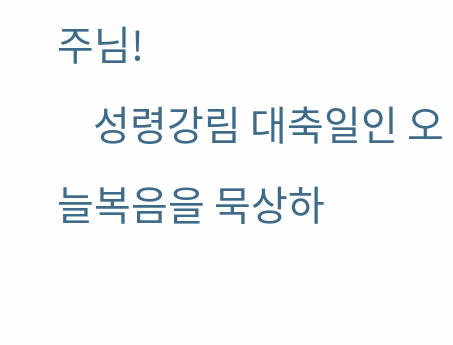주님!
    성령강림 대축일인 오늘복음을 묵상하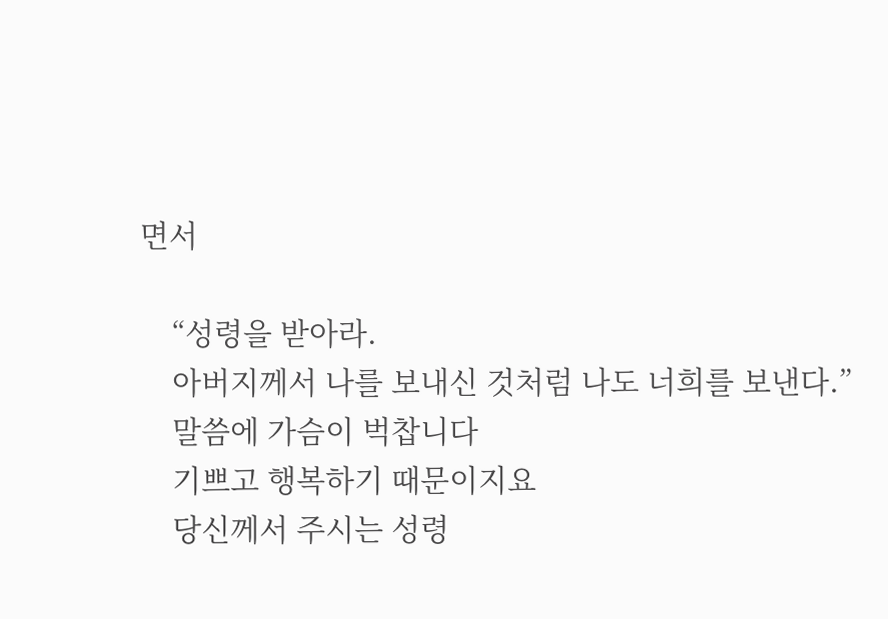면서

    “성령을 받아라.
    아버지께서 나를 보내신 것처럼 나도 너희를 보낸다.”
    말씀에 가슴이 벅찹니다
    기쁘고 행복하기 때문이지요
    당신께서 주시는 성령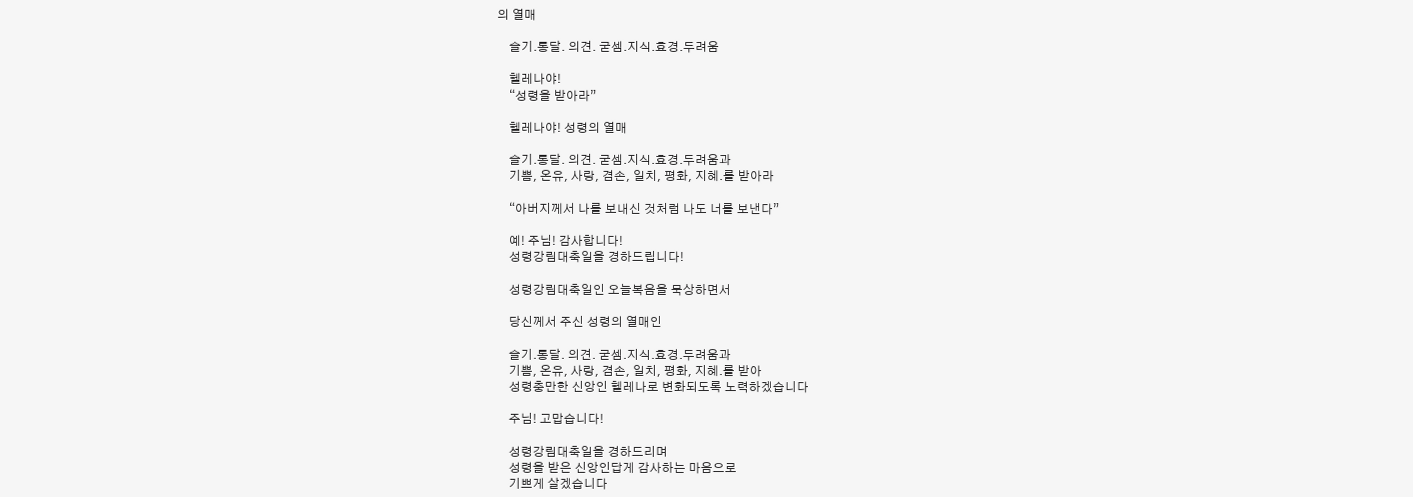의 열매

    슬기.통달. 의견. 굳셈.지식.효경.두려움

    헬레나야!
    “성령을 받아라”

    헬레나야! 성령의 열매

    슬기.통달. 의견. 굳셈.지식.효경.두려움과
    기쁨, 온유, 사랑, 겸손, 일치, 평화, 지혜.를 받아라

    “아버지께서 나를 보내신 것처럼 나도 너를 보낸다”

    예! 주님! 감사합니다!
    성령강림대축일을 경하드립니다!

    성령강림대축일인 오늘복음을 묵상하면서

    당신께서 주신 성령의 열매인

    슬기.통달. 의견. 굳셈.지식.효경.두려움과
    기쁨, 온유, 사랑, 겸손, 일치, 평화, 지혜.를 받아
    성령충만한 신앙인 헬레나로 변화되도록 노력하겠습니다

    주님! 고맙습니다!

    성령강림대축일을 경하드리며
    성령을 받은 신앙인답게 감사하는 마음으로
    기쁘게 살겠습니다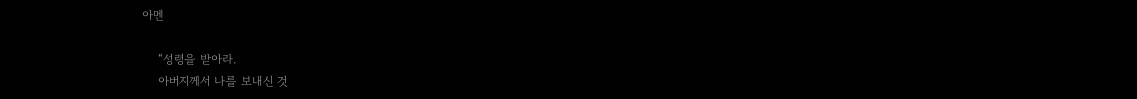아멘

    “성령을 받아라.
    아버지께서 나를 보내신 것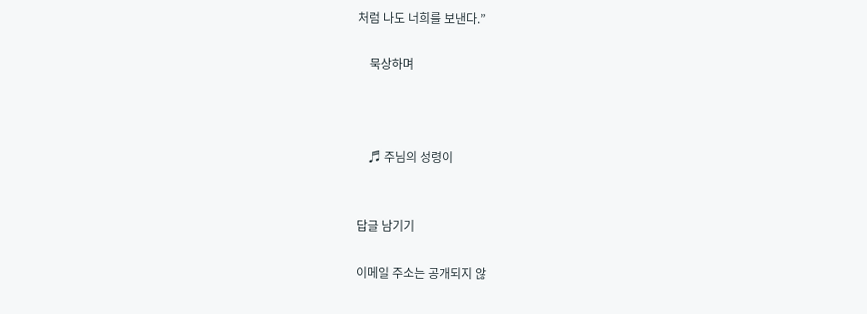처럼 나도 너희를 보낸다.”

    묵상하며



    ♬ 주님의 성령이


답글 남기기

이메일 주소는 공개되지 않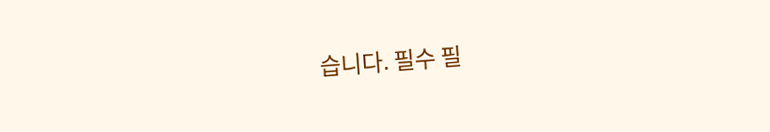습니다. 필수 필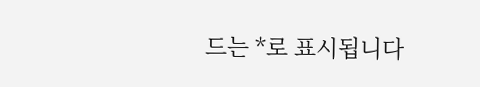드는 *로 표시됩니다